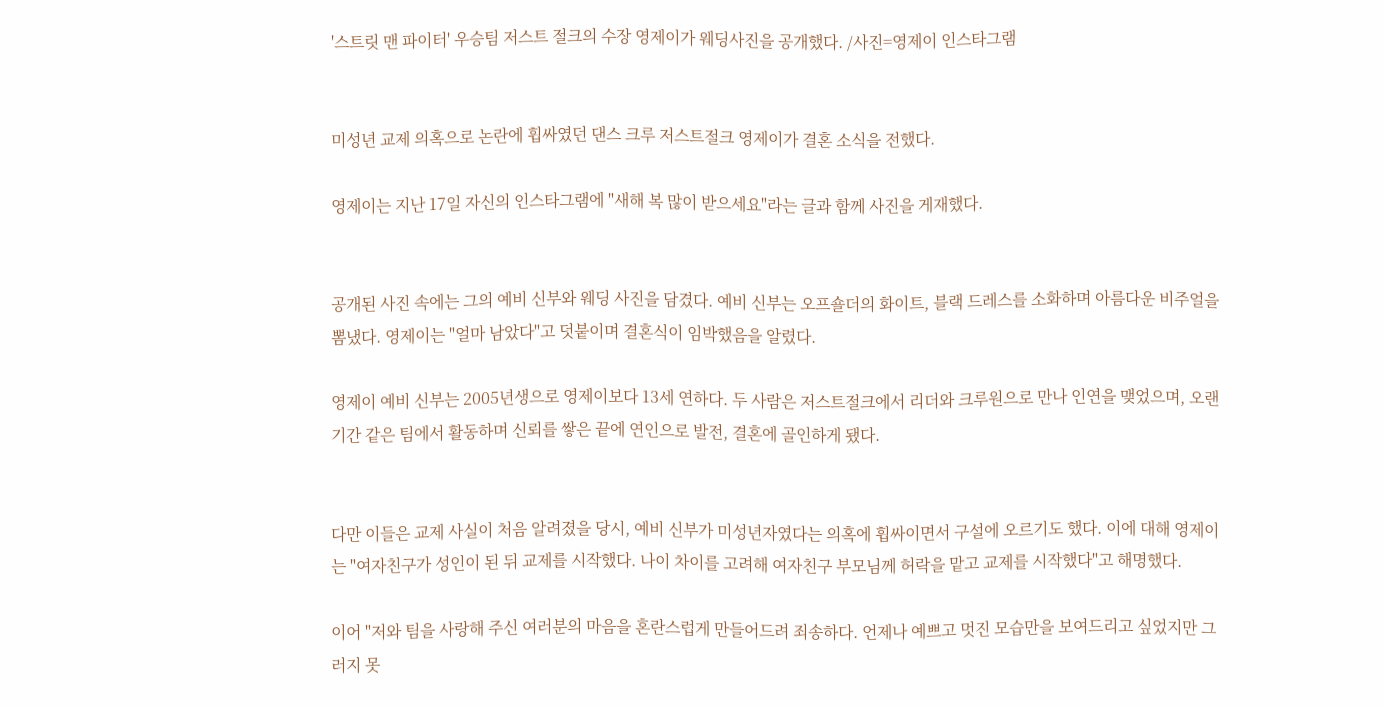'스트릿 맨 파이터' 우승팀 저스트 절크의 수장 영제이가 웨딩사진을 공개했다. /사진=영제이 인스타그램


미성년 교제 의혹으로 논란에 휩싸였던 댄스 크루 저스트절크 영제이가 결혼 소식을 전했다.

영제이는 지난 17일 자신의 인스타그램에 "새해 복 많이 받으세요"라는 글과 함께 사진을 게재했다.


공개된 사진 속에는 그의 예비 신부와 웨딩 사진을 담겼다. 예비 신부는 오프숄더의 화이트, 블랙 드레스를 소화하며 아름다운 비주얼을 뽐냈다. 영제이는 "얼마 남았다"고 덧붙이며 결혼식이 임박했음을 알렸다.

영제이 예비 신부는 2005년생으로 영제이보다 13세 연하다. 두 사람은 저스트절크에서 리더와 크루원으로 만나 인연을 맺었으며, 오랜 기간 같은 팀에서 활동하며 신뢰를 쌓은 끝에 연인으로 발전, 결혼에 골인하게 됐다.


다만 이들은 교제 사실이 처음 알려졌을 당시, 예비 신부가 미성년자였다는 의혹에 휩싸이면서 구설에 오르기도 했다. 이에 대해 영제이는 "여자친구가 성인이 된 뒤 교제를 시작했다. 나이 차이를 고려해 여자친구 부모님께 허락을 맡고 교제를 시작했다"고 해명했다.

이어 "저와 팀을 사랑해 주신 여러분의 마음을 혼란스럽게 만들어드려 죄송하다. 언제나 예쁘고 멋진 모습만을 보여드리고 싶었지만 그러지 못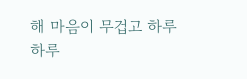해 마음이 무겁고 하루하루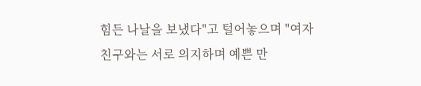힘든 나날을 보냈다"고 털어놓으며 "여자친구와는 서로 의지하며 예쁜 만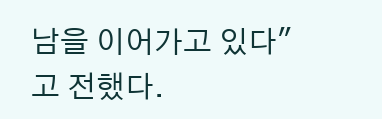남을 이어가고 있다"고 전했다.